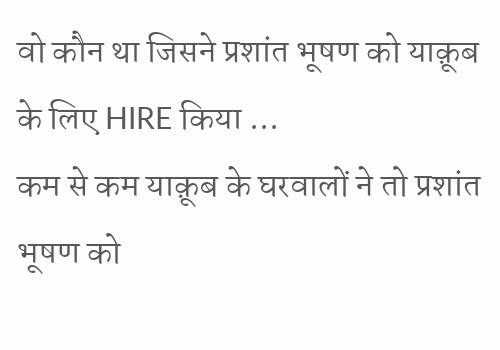वो कौन था जिसने प्रशांत भूषण को याक़ूब के लिए HIRE किया ...
कम से कम याक़ूब के घरवालों ने तो प्रशांत भूषण को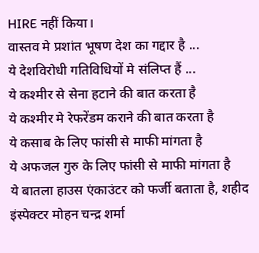HIRE नहीं किया।
वास्तव मे प्रशांत भूषण देश का गद्दार है ...
ये देशविरोधी गतिविधियों मे संलिप्त हैं ...
ये कश्मीर से सेना हटाने की बात करता है
ये कश्मीर मे रेफरेंडम कराने की बात करता है
ये कसाब के लिए फांसी से माफी मांगता है
ये अफजल गुरु के लिए फांसी से माफी मांगता है
ये बातला हाउस एंकाउंटर को फर्जी बताता है, शहीद इंस्पेक्टर मोहन चन्द्र शर्मा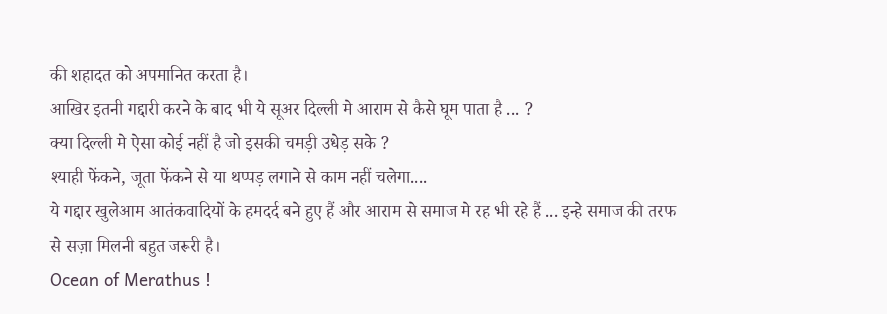की शहादत को अपमानित करता है।
आखिर इतनी गद्दारी करने के बाद भी ये सूअर दिल्ली मे आराम से कैसे घूम पाता है ... ?
क्या दिल्ली मे ऐसा कोई नहीं है जो इसकी चमड़ी उधेड़ सके ?
श्याही फेंकने, जूता फेंकने से या थप्पड़ लगाने से काम नहीं चलेगा....
ये गद्दार खुलेआम आतंकवादियों के हमदर्द बने हुए हैं और आराम से समाज मे रह भी रहे हैं ... इन्हे समाज की तरफ से सज़ा मिलनी बहुत जरूरी है।
Ocean of Merathus !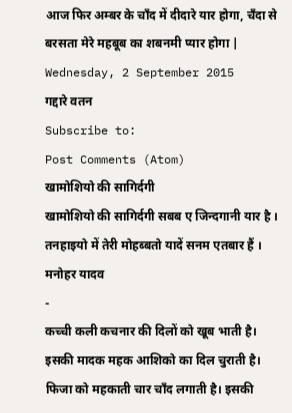आज फिर अम्बर के चाँद में दीदारे यार होगा, चँदा से बरसता मेरे महबूब का शबनमी प्यार होगा |
Wednesday, 2 September 2015
गद्दारे वतन
Subscribe to:
Post Comments (Atom)
खामोशियो की सागिर्दगी
खामोशियो की सागिर्दगी सबब ए जिन्दगानी यार है । तनहाइयो में तेरी मोहब्बतो यादें सनम एतबार हैं । मनोहर यादव
-
कच्ची कली कचनार की दिलों को खूब भाती है। इसकी मादक महक आशिको का दिल चुराती है। फिजा को महकाती चार चाँद लगाती है। इसकी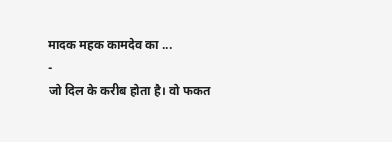मादक महक कामदेव का ...
-
जो दिल के करीब होता है। वो फकत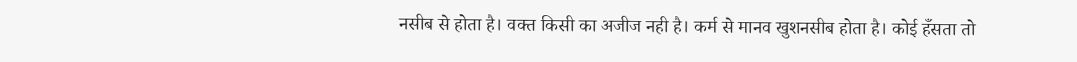नसीब से होता है। वक्त किसी का अजीज नही है। कर्म से मानव खुशनसीब होता है। कोई हँसता तो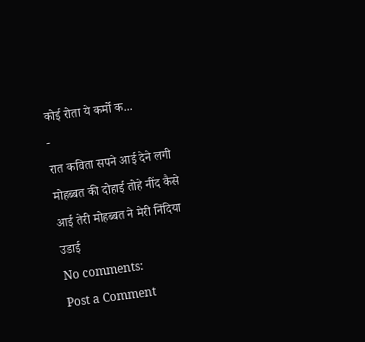कोई रोता ये कर्मो क...
-
रात कविता सपने आई देने लगी मोहब्बत की दोहाई तोहे नींद कैसे आई तेरी मोहब्बत ने मेरी निंदिया उडाई
No comments:
Post a Comment